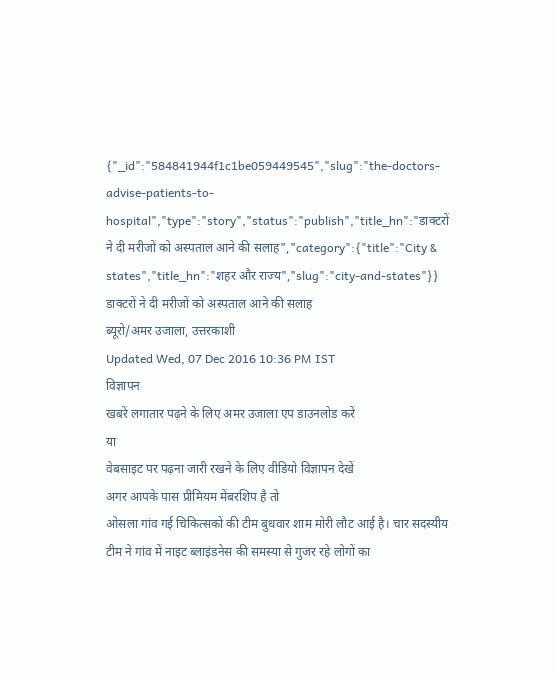{"_id":"584841944f1c1be059449545","slug":"the-doctors-advise-patients-to-hospital","type":"story","status":"publish","title_hn":"डाक्टरों ने दी मरीजों को अस्पताल आने की सलाह","category":{"title":"City & states","title_hn":"शहर और राज्य","slug":"city-and-states"}}
डाक्टरों ने दी मरीजों को अस्पताल आने की सलाह
ब्यूरो/अमर उजाला, उत्तरकाशी
Updated Wed, 07 Dec 2016 10:36 PM IST
विज्ञापन
खबरें लगातार पढ़ने के लिए अमर उजाला एप डाउनलोड करें
या
वेबसाइट पर पढ़ना जारी रखने के लिए वीडियो विज्ञापन देखें
अगर आपके पास प्रीमियम मेंबरशिप है तो
ओसला गांव गई चिकित्सकों की टीम बुधवार शाम मोरी लौट आई है। चार सदस्यीय टीम ने गांव में नाइट ब्लाइंडनेस की समस्या से गुजर रहे लोगों का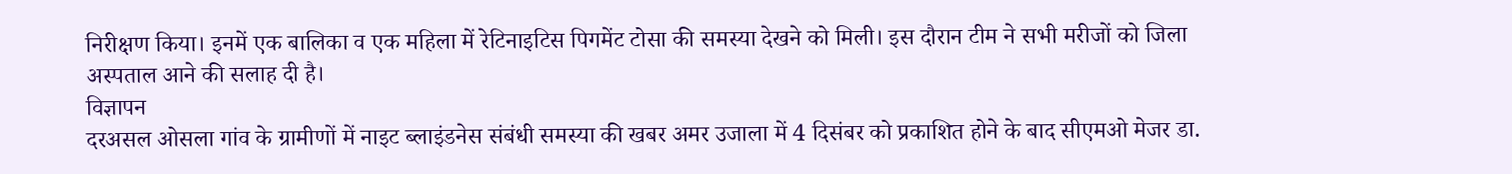निरीक्षण किया। इनमें एक बालिका व एक महिला में रेटिनाइटिस पिगमेंट टोसा की समस्या देखने को मिली। इस दौरान टीम ने सभी मरीजों को जिला अस्पताल आने की सलाह दी है।
विज्ञापन
दरअसल ओसला गांव के ग्रामीणों में नाइट ब्लाइंडनेस संबंधी समस्या की खबर अमर उजाला में 4 दिसंबर को प्रकाशित होने के बाद सीएमओ मेजर डा.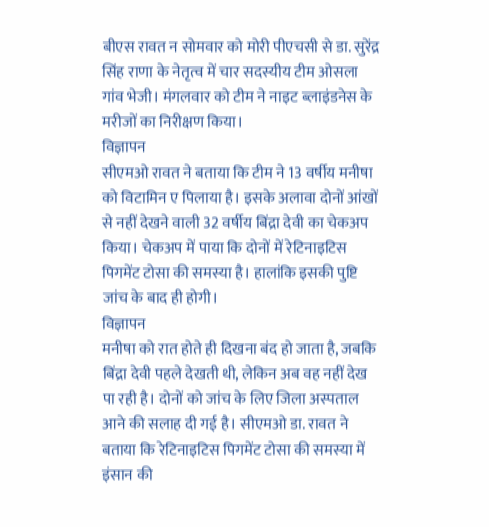बीएस रावत न सोमवार को मोरी पीएचसी से डा. सुरेंद्र सिंह राणा के नेतृत्व में चार सदस्यीय टीम ओसला गांव भेजी। मंगलवार को टीम ने नाइट ब्लाइंडनेस के मरीजों का निरीक्षण किया।
विज्ञापन
सीएमओ रावत ने बताया कि टीम ने 13 वर्षीय मनीषा को विटामिन ए पिलाया है। इसके अलावा दोनों आंखों से नहीं देखने वाली 32 वर्षीय बिंद्रा देवी का चेकअप किया। चेकअप में पाया कि दोनों में रेटिनाइटिस पिगमेंट टोसा की समस्या है। हालांकि इसकी पुष्टि जांच के बाद ही होगी।
विज्ञापन
मनीषा को रात होते ही दिखना बंद हो जाता है, जबकि बिंद्रा देवी पहले देखती थी, लेकिन अब वह नहीं देख पा रही है। दोनों को जांच के लिए जिला अस्पताल आने की सलाह दी गई है। सीएमओ डा. रावत ने बताया कि रेटिनाइटिस पिगमेंट टोसा की समस्या में इंसान की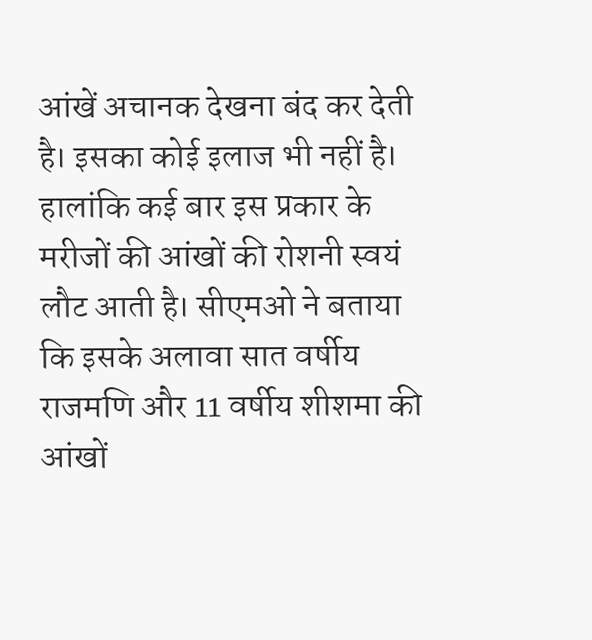आंखें अचानक देखना बंद कर देती है। इसका कोई इलाज भी नहीं है।
हालांकि कई बार इस प्रकार के मरीजों की आंखों की रोशनी स्वयं लौट आती है। सीएमओ ने बताया कि इसके अलावा सात वर्षीय राजमणि और 11 वर्षीय शीशमा की आंखों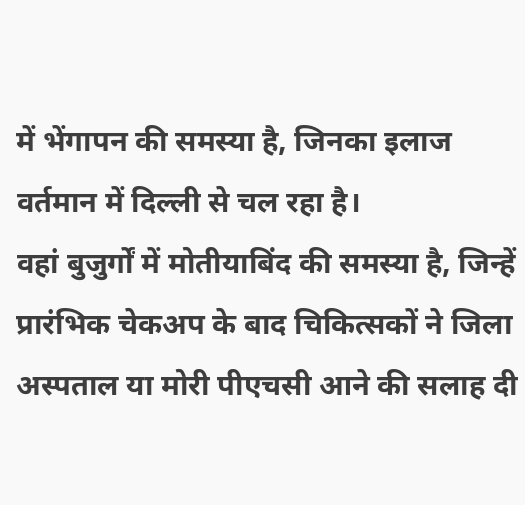में भेंगापन की समस्या है, जिनका इलाज वर्तमान में दिल्ली से चल रहा है।
वहां बुजुर्गों में मोतीयाबिंद की समस्या है, जिन्हें प्रारंभिक चेकअप के बाद चिकित्सकों ने जिला अस्पताल या मोरी पीएचसी आने की सलाह दी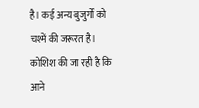है। कई अन्य बुजुर्गों को चश्में की जरूरत है। कोशिश की जा रही है कि आने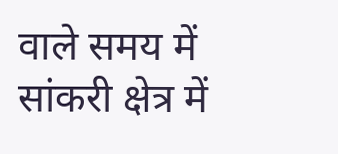वाले समय में सांकरी क्षेत्र में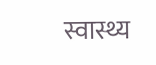स्वास्थ्य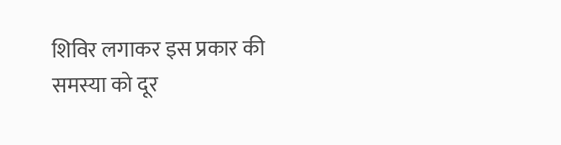शिविर लगाकर इस प्रकार की समस्या को दूर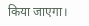किया जाएगा।